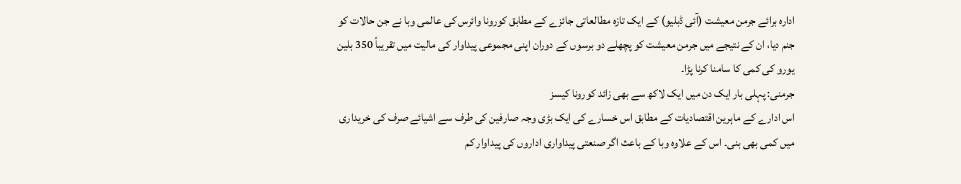ادارہ برائے جرمن معیشت (آئی ڈبلیو) کے ایک تازہ مطالعاتی جائزے کے مطابق کورونا وائرس کی عالمی وبا نے جن حالات کو جنم دیا، ان کے نتیجے میں جرمن معیشت کو پچھلے دو برسوں کے دوران اپنی مجموعی پیداوار کی مالیت میں تقریباً 350 بلین یورو کی کمی کا سامنا کرنا پڑا۔
جرمنی: پہلی بار ایک دن میں ایک لاکھ سے بھی زائد کورونا کیسز
اس ادارے کے ماہرین اقتصادیات کے مطابق اس خسارے کی ایک بڑی وجہ صارفین کی طرف سے اشیائے صرف کی خریداری میں کمی بھی بنی۔ اس کے علاوہ وبا کے باعث اگر صنعتی پیداواری اداروں کی پیداوار کم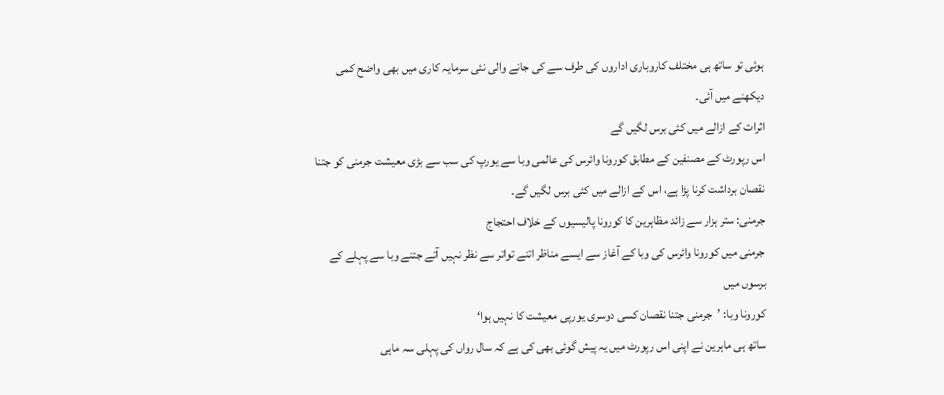ہوئی تو ساتھ ہی مختلف کاروباری اداروں کی طرف سے کی جانے والی نئی سرمایہ کاری میں بھی واضح کمی دیکھنے میں آئی۔
اثرات کے ازالے میں کئی برس لگیں گے
اس رپورٹ کے مصنفین کے مطابق کورونا وائرس کی عالمی وبا سے یورپ کی سب سے بڑی معیشت جرمنی کو جتنا نقصان برداشت کرنا پڑا ہے، اس کے ازالے میں کئی برس لگیں گے۔
جرمنی: ستر ہزار سے زائد مظاہرین کا کورونا پالیسیوں کے خلاف احتجاج
جرمنی میں کورونا وائرس کی وبا کے آغاز سے ایسے مناظر اتنے تواتر سے نظر نہیں آتے جتنے وبا سے پہلے کے برسوں میں
کورونا وبا: ’جرمنی جتنا نقصان کسی دوسری یورپی معیشت کا نہیں ہوا‘
ساتھ ہی ماہرین نے اپنی اس رپورٹ میں یہ پیش گوئی بھی کی ہے کہ سال رواں کی پہلی سہ ماہی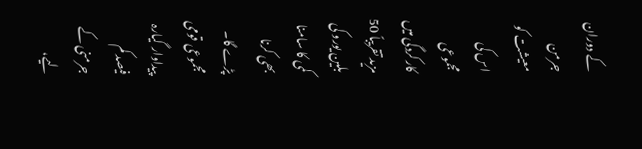کے دوران جرمن معیشت کو اس کی مجموعی کارکردگی میں مزید تقریباً 50 بلین یورو کی کمی کا سامنا بھی کرنا پڑے گا۔
مجموعی قومی پیداوار گیارہ فیصد کم
جرمنی کے لیے،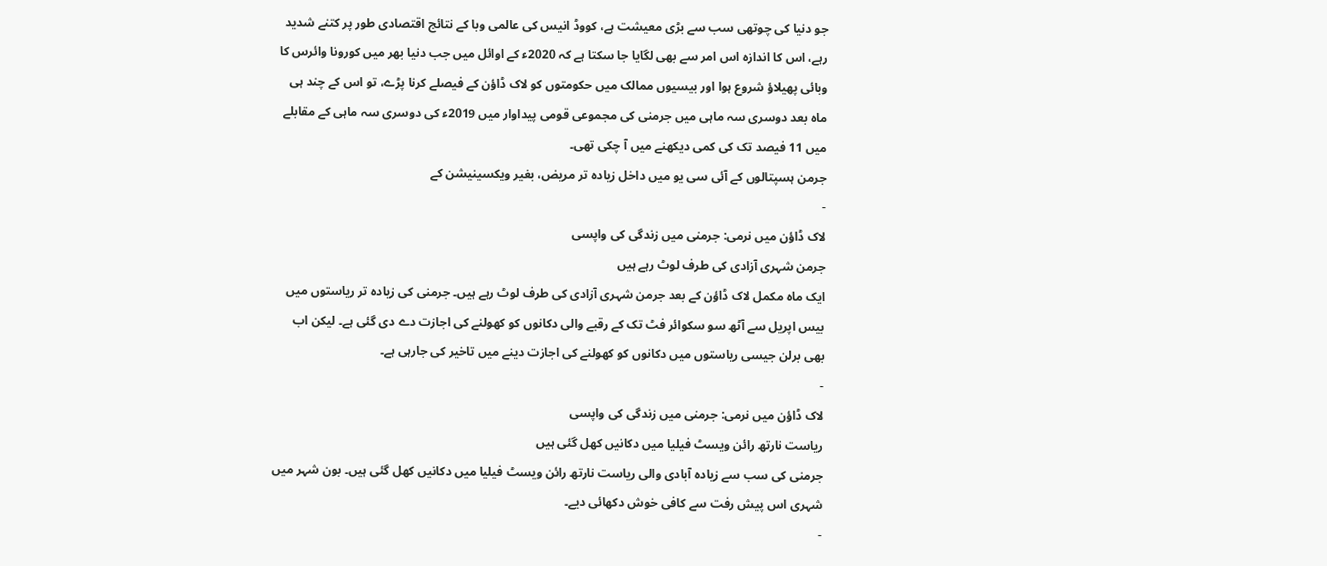جو دنیا کی چوتھی سب سے بڑی معیشت ہے، کووڈ انیس کی عالمی وبا کے نتائج اقتصادی طور پر کتنے شدید رہے، اس کا اندازہ اس امر سے بھی لگایا جا سکتا ہے کہ 2020ء کے اوائل میں جب دنیا بھر میں کورونا وائرس کا وبائی پھیلاؤ شروع ہوا اور بیسیوں ممالک میں حکومتوں کو لاک ڈاؤن کے فیصلے کرنا پڑے، تو اس کے چند ہی ماہ بعد دوسری سہ ماہی میں جرمنی کی مجموعی قومی پیداوار میں 2019ء کی دوسری سہ ماہی کے مقابلے میں 11 فیصد تک کی کمی دیکھنے میں آ چکی تھی۔
جرمن ہسپتالوں کے آئی سی یو میں داخل زیادہ تر مریض، بغیر ویکسینیشن کے
-
لاک ڈاؤن میں نرمی: جرمنی میں زندگی کی واپسی
جرمن شہری آزادی کی طرف لوٹ رہے ہیں
ایک ماہ مکمل لاک ڈاؤن کے بعد جرمن شہری آزادی کی طرف لوٹ رہے ہیں۔ جرمنی کی زیادہ تر ریاستوں میں بیس اپریل سے آٹھ سو سکوائر فٹ تک کے رقبے والی دکانوں کو کھولنے کی اجازت دے دی گئی ہے۔ لیکن اب بھی برلن جیسی ریاستوں میں دکانوں کو کھولنے کی اجازت دینے میں تاخیر کی جارہی ہے۔
-
لاک ڈاؤن میں نرمی: جرمنی میں زندگی کی واپسی
ریاست نارتھ رائن ویسٹ فیلیا میں دکانیں کھل گئی ہیں
جرمنی کی سب سے زیادہ آبادی والی ریاست نارتھ رائن ویسٹ فیلیا میں دکانیں کھل گئی ہیں۔ بون شہر میں شہری اس پیش رفت سے کافی خوش دکھائی دیے۔
-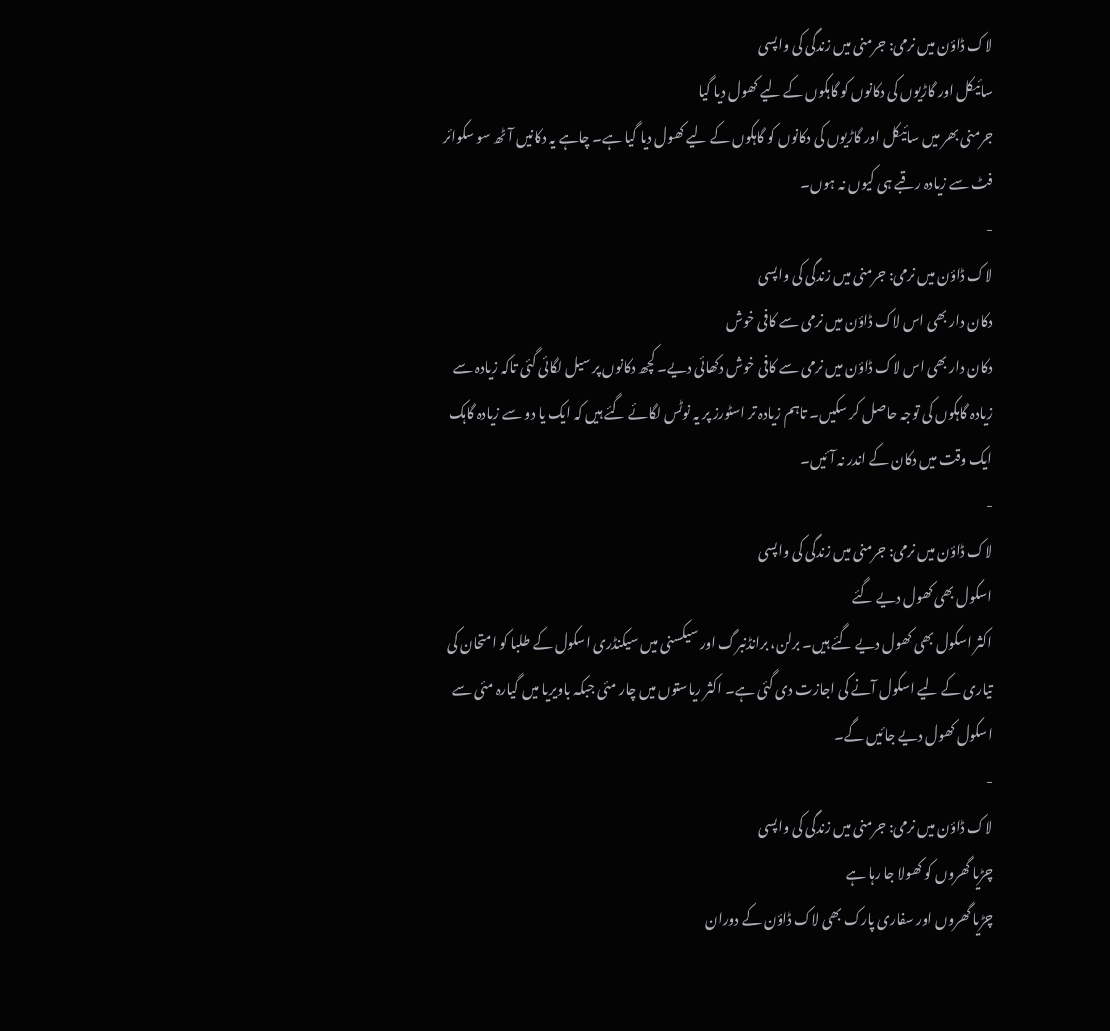لاک ڈاؤن میں نرمی: جرمنی میں زندگی کی واپسی
سائیکل اور گاڑیوں کی دکانوں کو گاہکوں کے لیے کھول دیا گیا
جرمنی بھر میں سائیکل اور گاڑیوں کی دکانوں کو گاہکوں کے لیے کھول دیا گیا ہے۔ چاہے یہ دکانیں آٹھ سو سکوائر فٹ سے زیادہ رقبے ہی کیوں نہ ہوں۔
-
لاک ڈاؤن میں نرمی: جرمنی میں زندگی کی واپسی
دکان دار بھی اس لاک ڈاؤن میں نرمی سے کافی خوش
دکان دار بھی اس لاک ڈاؤن میں نرمی سے کافی خوش دکھائی دیے۔ کچھ دکانوں پر سیل لگائی گئی تاکہ زیادہ سے زیادہ گاہکوں کی توجہ حاصل کر سکیں۔ تاہم زیادہ تر اسٹورز پر یہ نوٹس لگائے گئے ہیں کہ ایک یا دو سے زیادہ گاہک ایک وقت میں دکان کے اندر نہ آئیں۔
-
لاک ڈاؤن میں نرمی: جرمنی میں زندگی کی واپسی
اسکول بھی کھول دیے گئے
اکثر اسکول بھی کھول دیے گئے ہیں۔ برلن، برانڈنبرگ اور سیکسنی میں سیکنڈری اسکول کے طلبا کو امتحان کی تیاری کے لیے اسکول آنے کی اجازت دی گئی ہے۔ اکثر ریاستوں میں چار مئی جبکہ باویریا میں گیارہ مئی سے اسکول کھول دیے جائیں گے۔
-
لاک ڈاؤن میں نرمی: جرمنی میں زندگی کی واپسی
چڑیا گھروں کو کھولا جا رہا ہے
چڑیا گھروں اور سفاری پارک بھی لاک ڈاؤن کے دوران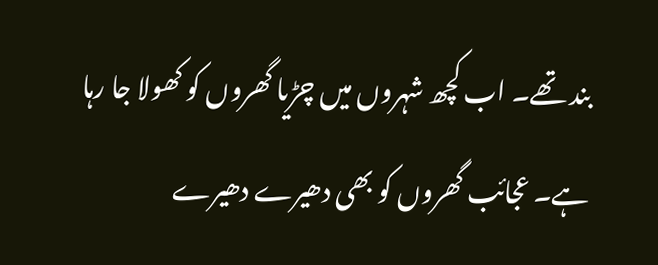بند تھے۔ اب کچھ شہروں میں چڑیا گھروں کو کھولا جا رہا ہے۔ عجائب گھروں کو بھی دھیرے دھیرے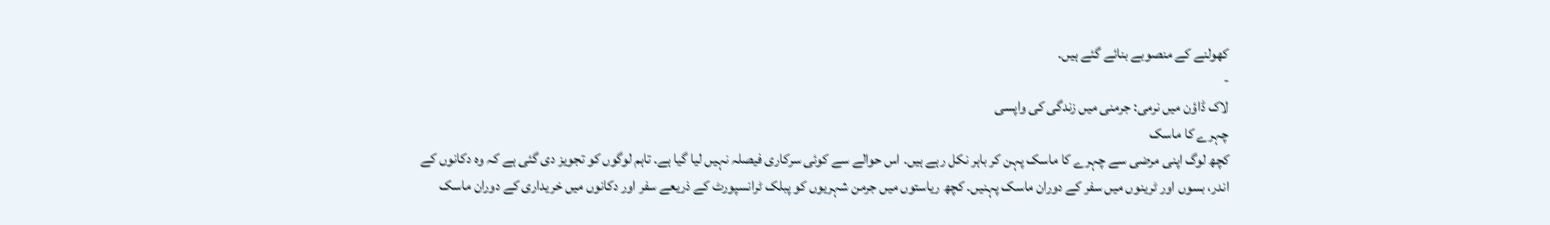کھولنے کے منصوبے بنائے گئے ہیں۔
-
لاک ڈاؤن میں نرمی: جرمنی میں زندگی کی واپسی
چہرے کا ماسک
کچھ لوگ اپنی مرضی سے چہرے کا ماسک پہن کر باہر نکل رہے ہیں۔ اس حوالے سے کوئی سرکاری فیصلہ نہیں لیا گیا ہے۔ تاہم لوگوں کو تجویز دی گئی ہے کہ وہ دکانوں کے اندر، بسوں اور ٹرینوں میں سفر کے دوران ماسک پہنیں۔ کچھ ریاستوں میں جرمن شہریوں کو پبلک ٹرانسپورٹ کے ذریعے سفر اور دکانوں میں خریداری کے دوران ماسک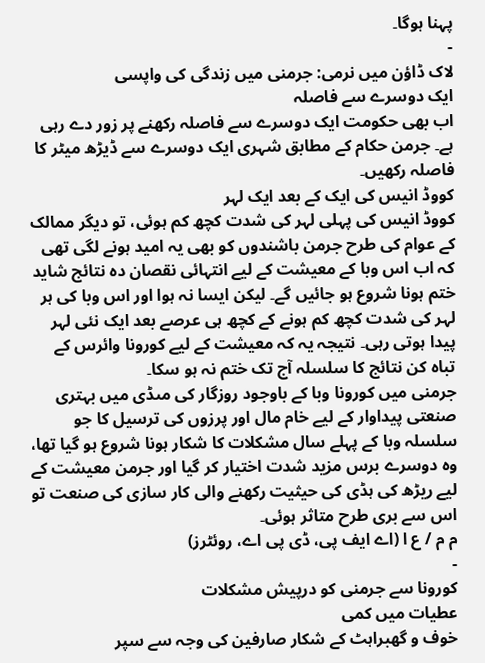پہنا ہوگا۔
-
لاک ڈاؤن میں نرمی: جرمنی میں زندگی کی واپسی
ایک دوسرے سے فاصلہ
اب بھی حکومت ایک دوسرے سے فاصلہ رکھنے پر زور دے رہی ہے۔ جرمن حکام کے مطابق شہری ایک دوسرے سے ڈیڑھ میٹر کا فاصلہ رکھیں۔
کووڈ انیس کی ایک کے بعد ایک لہر
کووڈ انیس کی پہلی لہر کی شدت کچھ کم ہوئی، تو دیگر ممالک کے عوام کی طرح جرمن باشندوں کو بھی یہ امید ہونے لگی تھی کہ اب اس وبا کے معیشت کے لیے انتہائی نقصان دہ نتائج شاید ختم ہونا شروع ہو جائیں گے۔ لیکن ایسا نہ ہوا اور اس وبا کی ہر لہر کی شدت کچھ کم ہونے کے کچھ ہی عرصے بعد ایک نئی لہر پیدا ہوتی رہی۔ نتیجہ یہ کہ معیشت کے لیے کورونا وائرس کے تباہ کن نتائج کا سلسلہ آج تک ختم نہ ہو سکا۔
جرمنی میں کورونا وبا کے باوجود روزگار کی مںڈی میں بہتری
صنعتی پیداوار کے لیے خام مال اور پرزوں کی ترسیل کا جو سلسلہ وبا کے پہلے سال مشکلات کا شکار ہونا شروع ہو گیا تھا، وہ دوسرے برس مزید شدت اختیار کر گیا اور جرمن معیشت کے لیے ریڑھ کی ہڈی کی حیثیت رکھنے والی کار سازی کی صنعت تو اس سے بری طرح متاثر ہوئی۔
م م / ع ا (اے ایف پی، ڈی پی اے، روئٹرز)
-
کورونا سے جرمنی کو درپیش مشکلات
عطیات میں کمی
خوف و گھبراہٹ کے شکار صارفین کی وجہ سے سپر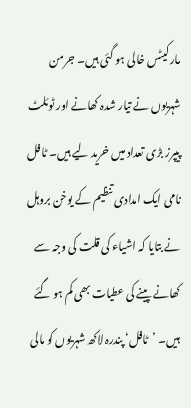مارکیٹس خالی ہو گئی ہیں۔ جرمن شہریوں نے تیار شدہ کھانے اور ٹوئلٹ پیپرز بڑی تعداد میں خرید لیے ہیں۔ ٹافل نامی ایک امدادی تنظیم کے یوخن بروہل نے بتایا کہ اشیاء کی قلت کی وجہ سے کھانے پینے کی عطیات بھی کم ہو گئے ہیں۔ ’ٹافل‘ پندرہ لاکھ شہریوں کو مالی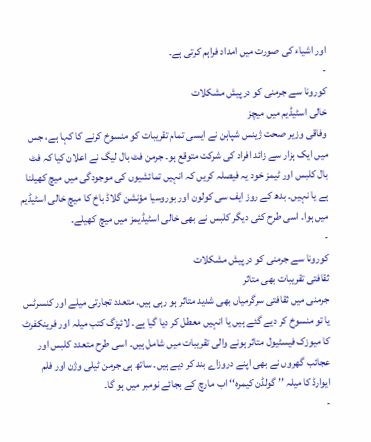اور اشیاء کی صورت میں امداد فراہم کرتی ہے۔
-
کورونا سے جرمنی کو درپیش مشکلات
خالی اسٹیڈیم میں میچز
وفاقی وزیر صحت ژینس شپاہن نے ایسی تمام تقریبات کو منسوخ کرنے کا کہا ہے، جس میں ایک ہزار سے زائد افراد کی شرکت متوقع ہو۔ جرمن فٹ بال لیگ نے اعلان کیا کہ فٹ بال کلبس اور ٹیمز خود یہ فیصلہ کریں کہ انہیں تمائشیوں کی موجودگی میں میچ کھیلنا ہے یا نہیں۔ بدھ کے روز ایف سی کولون اور بوروسیا مؤنشن گلاڈ باخ کا میچ خالی اسٹیڈیم میں ہوا۔ اسی طرح کئی دیگر کلبس نے بھی خالی اسٹیڈیمز میں میچ کھیلے۔
-
کورونا سے جرمنی کو درپیش مشکلات
ثقافتی تقریبات بھی متاثر
جرمنی میں ثقافتی سرگرمیاں بھی شدید متاثر ہو رہی ہیں۔ متعدد تجارتی میلے اور کنسرٹس یا تو منسوخ کر دیے گئے ہیں یا انہیں معطل کر دیا گیا ہے۔ لائپزگ کتب میلہ اور فرینکفرٹ کا میوزک فیسٹیول متاثر ہونے والی تقریبات میں شامل ہیں۔ اسی طرح متعدد کلبس اور عجائب گھروں نے بھی اپنے دروزاے بند کر دیے ہیں۔ ساتھ ہی جرمن ٹیلی وژن اور فلم ایوارڈ کا میلہ ’’ گولڈن کیمرہ‘‘ اب مارچ کے بجائے نومبر میں ہو گا۔
-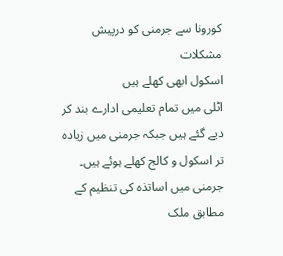کورونا سے جرمنی کو درپیش مشکلات
اسکول ابھی کھلے ہیں
اٹلی میں تمام تعلیمی ادارے بند کر دیے گئے ہیں جبکہ جرمنی میں زیادہ تر اسکول و کالج کھلے ہوئے ہیں۔ جرمنی میں اساتذہ کی تنظیم کے مطابق ملک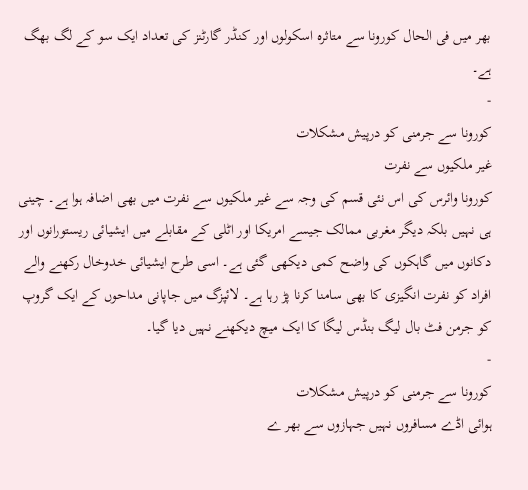بھر میں فی الحال کورونا سے متاثرہ اسکولوں اور کنڈر گارٹنز کی تعداد ایک سو کے لگ بھگ ہے۔
-
کورونا سے جرمنی کو درپیش مشکلات
غیر ملکیوں سے نفرت
کورونا وائرس کی اس نئی قسم کی وجہ سے غیر ملکیوں سے نفرت میں بھی اضافہ ہوا ہے۔ چینی ہی نہیں بلکہ دیگر مغربی ممالک جیسے امریکا اور اٹلی کے مقابلے میں ایشیائی ریستورانوں اور دکانوں میں گاہکوں کی واضح کمی دیکھی گئی ہے۔ اسی طرح ایشیائی خدوخال رکھنے والے افراد کو نفرت انگیزی کا بھی سامنا کرنا پڑ رہا ہے۔ لائپزگ میں جاپانی مداحوں کے ایک گروپ کو جرمن فٹ بال لیگ بنڈس لیگا کا ایک میچ دیکھنے نہیں دیا گیا۔
-
کورونا سے جرمنی کو درپیش مشکلات
ہوائی اڈے مسافروں نہیں جہازوں سے بھر ے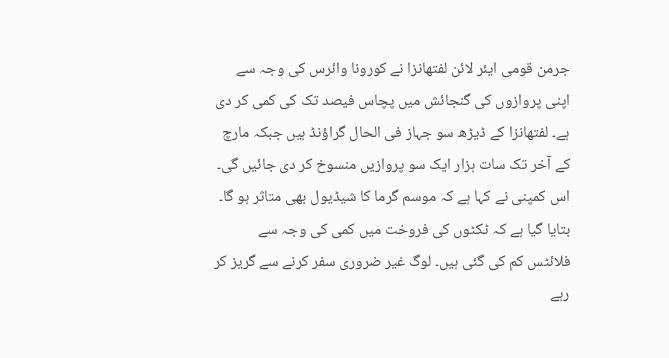جرمن قومی ایئر لائن لفتھانزا نے کورونا وائرس کی وجہ سے اپنی پروازوں کی گنجائش میں پچاس فیصد تک کی کمی کر دی ہے۔ لفتھانزا کے ڈیڑھ سو جہاز فی الحال گراؤنڈ ہیں جبکہ مارچ کے آخر تک سات ہزار ایک سو پروازیں منسوخ کر دی جائیں گی۔ اس کمپنی نے کہا ہے کہ موسم گرما کا شیڈیول بھی متاثر ہو گا۔ بتایا گیا ہے کہ ٹکٹوں کی فروخت میں کمی کی وجہ سے فلائٹس کم کی گئی ہیں۔ لوگ غیر ضروری سفر کرنے سے گریز کر رہے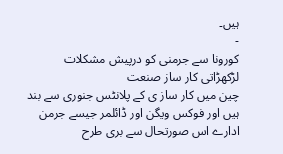ہیں۔
-
کورونا سے جرمنی کو درپیش مشکلات
لڑکھڑاتی کار ساز صنعت
چین میں کار ساز ی کے پلانٹس جنوری سے بند ہیں اور فوکس ویگن اور ڈائلمر جیسے جرمن ادارے اس صورتحال سے بری طرح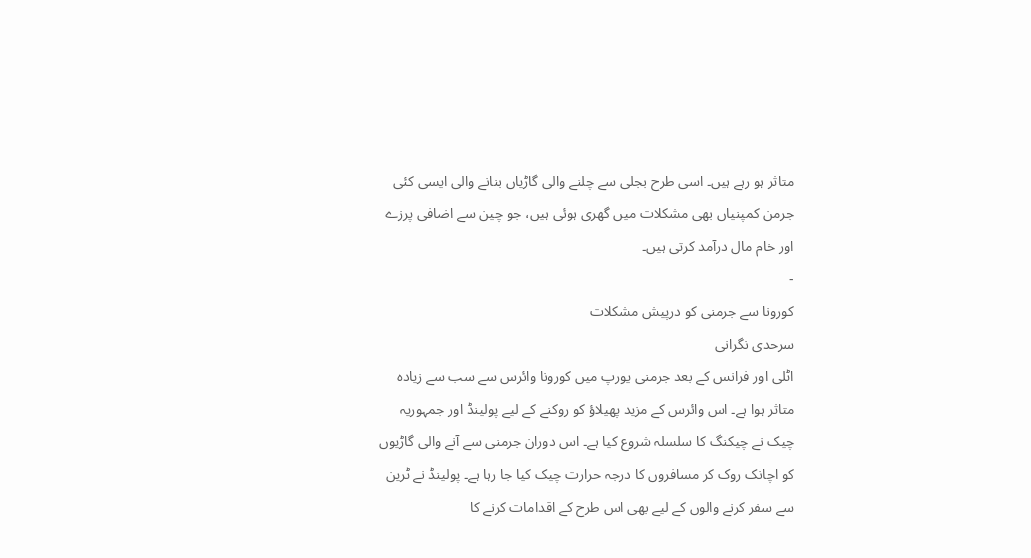متاثر ہو رہے ہیں۔ اسی طرح بجلی سے چلنے والی گاڑیاں بنانے والی ایسی کئی جرمن کمپنیاں بھی مشکلات میں گھری ہوئی ہیں، جو چین سے اضافی پرزے اور خام مال درآمد کرتی ہیں۔
-
کورونا سے جرمنی کو درپیش مشکلات
سرحدی نگرانی
اٹلی اور فرانس کے بعد جرمنی یورپ میں کورونا وائرس سے سب سے زیادہ متاثر ہوا ہے۔ اس وائرس کے مزید پھیلاؤ کو روکنے کے لیے پولینڈ اور جمہوریہ چیک نے چیکنگ کا سلسلہ شروع کیا ہے۔ اس دوران جرمنی سے آنے والی گاڑیوں کو اچانک روک کر مسافروں کا درجہ حرارت چیک کیا جا رہا ہے۔ پولینڈ نے ٹرین سے سفر کرنے والوں کے لیے بھی اس طرح کے اقدامات کرنے کا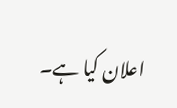اعلان کیا ہے۔